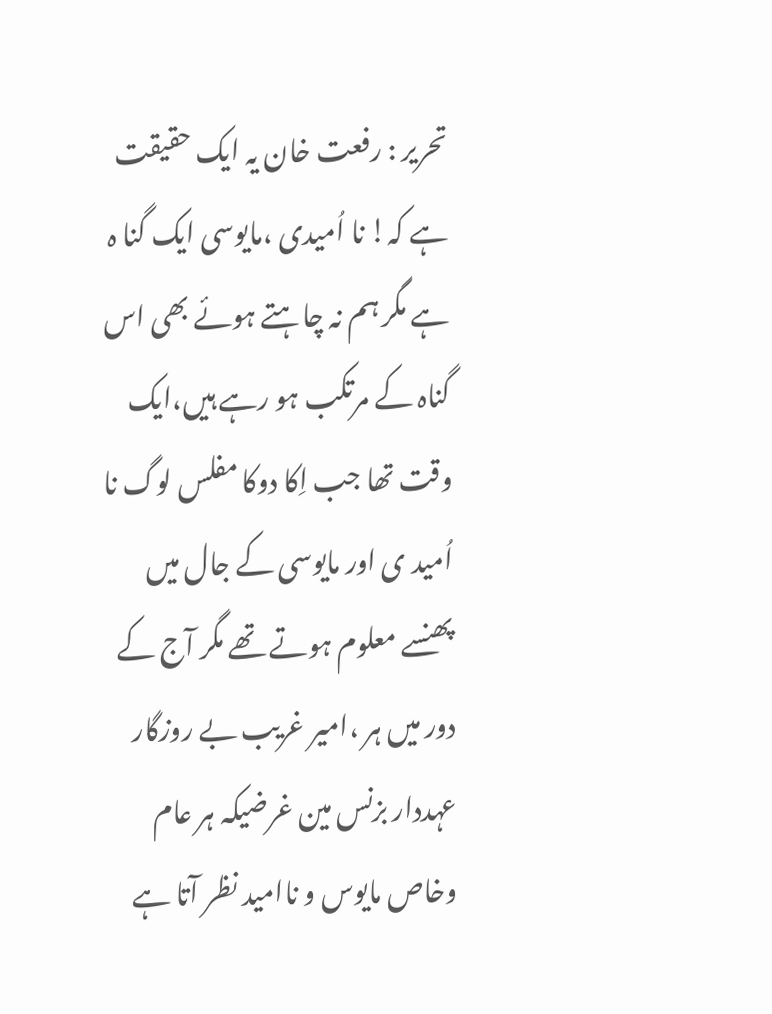تحریر : رفعت خان یہ ایک حقیقت ہے کہ! نا اُمیدی ،مایوسی ایک گنا ہ ہے مگر ہم نہ چاہتے ہوئے بھی اس گناہ کے مرتکب ہو رہے ہیں،ایک وقت تھا جب اِکا دوکا مفلس لوگ نا اُمید ی اور مایوسی کے جال میں پھنسے معلوم ہوتے تھے مگر آج کے دور میں ہر ،امیر غریب بے روزگار عہددار بزنس مین غرضیکہ ہر عام وخاص مایوس و ناامید نظر آتا ہے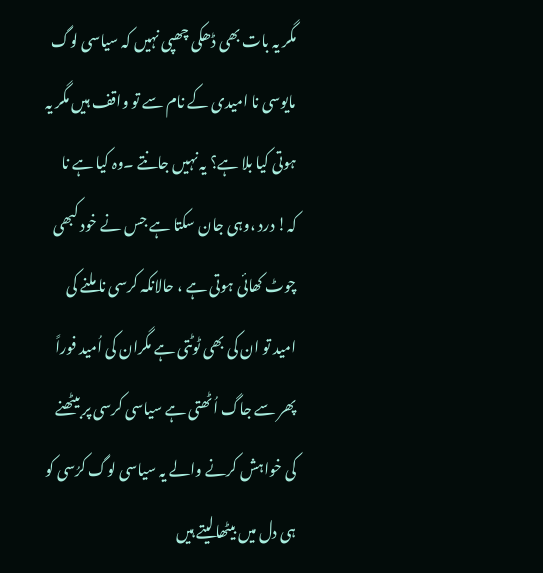مگر یہ بات بھی ڈھکی چھپی نہیں کہ سیاسی لوگ مایوسی نا امیدی کے نام سے تو واقف ہیں مگر یہ ہوتی کیا بلا ہے؟ یہ نہیں جانتے ۔وہ کیا ہے نا کہ! درد ،وہی جان سکتا ہے جس نے خود کبھی چوٹ کھائی ہوتی ہے ، حالانکہ کرسی نا ملنے کی امید تو ان کی بھی ٹوٹتی ہے مگران کی اُمید فوراً پھر سے جاگ اُٹھتی ہے سیاسی کرسی پر بیٹھنے کی خواہش کرنے والے یہ سیاسی لوگ کرُسی کو ہی دل میں بیٹھالیتے ہیں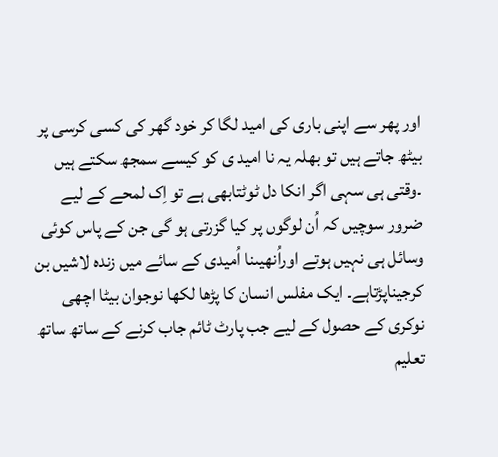اور پھر سے اپنی باری کی امید لگا کر خود گھر کی کسی کرسی پر بیٹھ جاتے ہیں تو بھلہ یہ نا امید ی کو کیسے سمجھ سکتے ہیں ۔وقتی ہی سہی اگر انکا دل ٹوٹتابھی ہے تو اِک لمحے کے لیے ضرور سوچیں کہ اُن لوگوں پر کیا گزرتی ہو گی جن کے پاس کوئی وسائل ہی نہیں ہوتے اوراُنھیںنا اُمیدی کے سائے میں زندہ لاشیں بن کرجیناپڑتاہے۔ ایک مفلس انسان کا پڑھا لکھا نوجوان بیٹا اچھی نوکری کے حصول کے لیے جب پارٹ ٹائم جاب کرنے کے ساتھ ساتھ تعلیم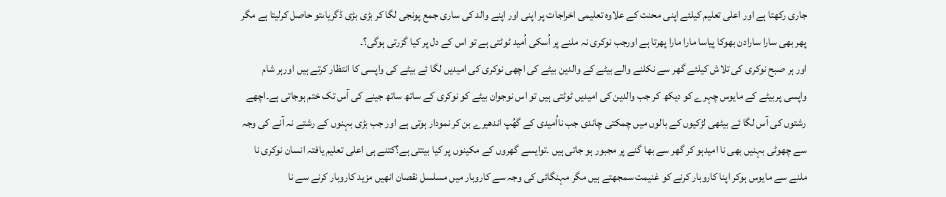جاری رکھتا ہے اور اعلی تعلیم کیلئے اپنی محنت کے علاوہ تعلیمی اخراجات پر اپنی اور اپنے والد کی ساری جمع پونجی لگا کر بڑی بڑی ڈگریاںتو حاصل کرلیتا ہے مگر پھر بھی سارا سارادن بھوکا پیاسا مارا مارا پھرتا ہے اورجب نوکری نہ ملنے پر اُسکی اُمید ٹوٹتی ہے تو اس کے دل پر کیا گزرتی ہوگی؟۔
اور ہر صبح نوکری کی تلاش کیلئے گھر سے نکلنے والے بیٹے کے والدین بیٹے کی اچھی نوکری کی امیدیں لگا ئے بیٹے کی واپسی کا انتظار کرتے ہیں اورہر شام واپسی پربیٹے کے مایوس چہرے کو دیکھ کر جب والدین کی امیدیں ٹوٹتی ہیں تو اس نوجوان بیٹے کو نوکری کے ساتھ ساتھ جینے کی آس تک ختم ہوجاتی ہے۔اچھے رشتوں کی آس لگا ئے بیٹھی لڑکیوں کے بالوں میں چمکتی چاندی جب نااُمیدی کے گھُپ اندھیرے بن کر نمودار ہوتی ہے اور جب بڑی بہنوں کے رشتے نہ آنے کی وجہ سے چھوٹی بہنیں بھی نا امیدہو کر گھر سے بھا گنے پر مجبور ہو جاتی ہیں ۔توایسے گھروں کے مکینوں پر کیا بیتتی ہے؟کتنے ہی اعلی تعلیم یافتہ انسان نوکری نا ملنے سے مایوس ہوکر اپنا کاروبار کرنے کو غنیمت سمجھتے ہیں مگر مہنگائی کی وجہ سے کاروبار میں مسلسل نقصان انھیں مزید کاروبار کرنے سے نا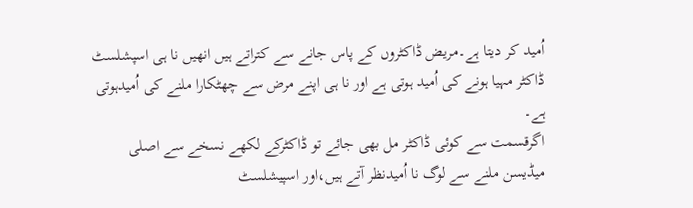اُمید کر دیتا ہے۔مریض ڈاکٹروں کے پاس جانے سے کتراتے ہیں انھیں نا ہی اسپشلسٹ ڈاکٹر مہیا ہونے کی اُمید ہوتی ہے اور نا ہی اپنے مرض سے چھٹکارا ملنے کی اُمیدہوتی ہے۔
اگرقسمت سے کوئی ڈاکٹر مل بھی جائے تو ڈاکٹرکے لکھے نسخے سے اصلی میڈیسن ملنے سے لوگ نا اُمیدنظر آتے ہیں،اور اسپیشلسٹ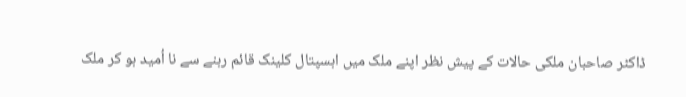ڈاکٹر صاحبان ملکی حالات کے پیش نظر اپنے ملک میں اہسپتال کلینک قائم رہنے سے نا اُمید ہو کر ملک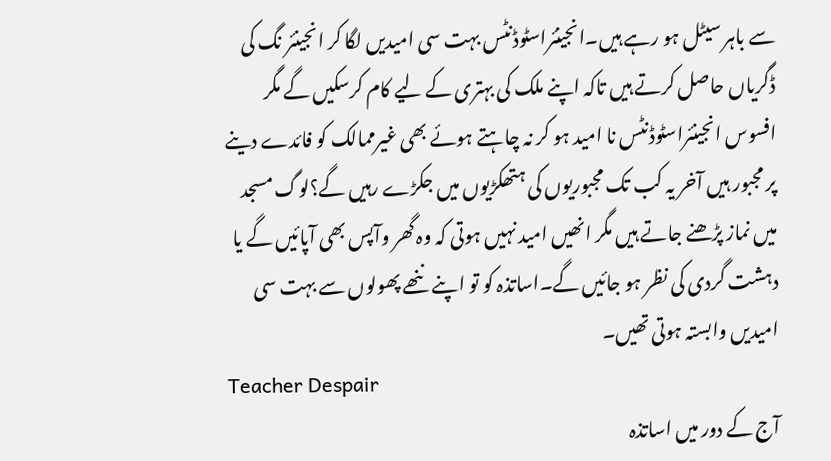سے باہر سیٹل ہو رہے ہیں۔انجینئراسٹوڈنٹس بہت سی امیدیں لگا کر انجینئر نگ کی ڈگریاں حاصل کرتے ہیں تاکہ اپنے ملک کی بہتری کے لیے کام کرسکیں گے مگر افسوس انجینئراسٹوڈنٹس نا امید ہو کر نہ چاہتے ہوئے بھی غیرممالک کو فائدے دینے پر مجبور ہیں آخر یہ کب تک مجبوریوں کی ہتھکڑیوں میں جکڑے رہیں گے؟لوگ مسجد میں نماز پڑھنے جاتے ہیں مگر انھیں امید نہیں ہوتی کہ وہ گھر وآپس بھی آپائیں گے یا دہشت گردی کی نظر ہو جائیں گے۔اساتذہ کو تو اپنے ننھے پھولوں سے بہت سی امیدیں وابستہ ہوتی تھیں۔
Teacher Despair
آج کے دور میں اساتذہ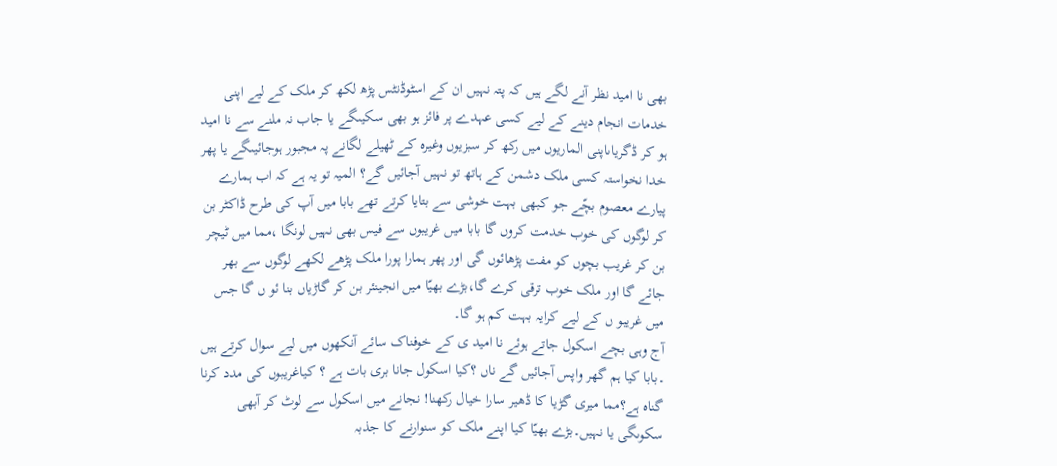بھی نا امید نظر آنے لگے ہیں کہ پتہ نہیں ان کے اسٹوڈنٹس پڑھ لکھ کر ملک کے لیے اپنی خدمات انجام دینے کے لیے کسی عہدے پر فائز ہو بھی سکیںگے یا جاب نہ ملنے سے نا امید ہو کر ڈگریاںاپنی الماریوں میں رکھ کر سبزیوں وغیرہ کے ٹھیلے لگانے پہ مجبور ہوجائیںگے یا پھر خدا نخواستہ کسی ملک دشمن کے ہاتھ تو نہیں آجائیں گے؟ المیہ تو یہ ہے کہ اب ہمارے پیارے معصوم بچّے جو کبھی بہت خوشی سے بتایا کرتے تھے بابا میں آپ کی طرح ڈاکٹر بن کر لوگوں کی خوب خدمت کروں گا بابا میں غریبوں سے فیس بھی نہیں لونگا ،مما میں ٹیچر بن کر غریب بچوں کو مفت پڑھائوں گی اور پھر ہمارا پورا ملک پڑھے لکھے لوگوں سے بھر جائے گا اور ملک خوب ترقی کرے گا،بڑے بھیّا میں انجینئر بن کر گاڑیاں بنا ئو ں گا جس میں غریبو ں کے لیے کرایہ بہت کم ہو گا۔
آج وہی بچے اسکول جاتے ہوئے نا امید ی کے خوفناک سائے آنکھوں میں لیے سوال کرتے ہیں ۔بابا کیا ہم گھر واپس آجائیں گے ناں ؟کیا اسکول جانا بری بات ہے ؟ کیاغریبوں کی مدد کرنا گناہ ہے؟مما میری گڑیا کا ڈھیر سارا خیال رکھنا! نجانے میں اسکول سے لوٹ کر آبھی سکوںگی یا نہیں۔بڑے بھیّا کیا اپنے ملک کو سنوارنے کا جذبہ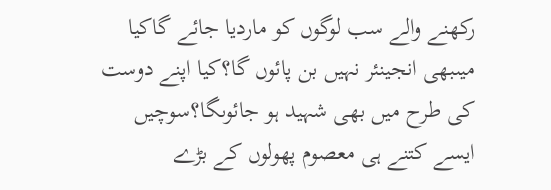رکھنے والے سب لوگوں کو ماردیا جائے گاکیا میںبھی انجینئر نہیں بن پائوں گا؟کیا اپنے دوست کی طرح میں بھی شہید ہو جائوںگا؟سوچیں ایسے کتنے ہی معصوم پھولوں کے بڑے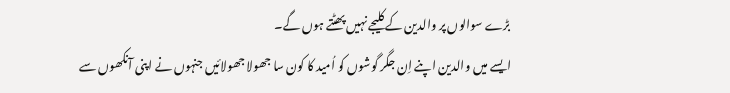بڑے سوالوں پر والدین کے کلیجے نہیں پھٹتے ہوں گے۔
ایسے میں والدین اپنے اِن جگر گوشوں کو اُمید کا کون سا جھولا جھولائیں جنہوں نے اپنی آنکھوں سے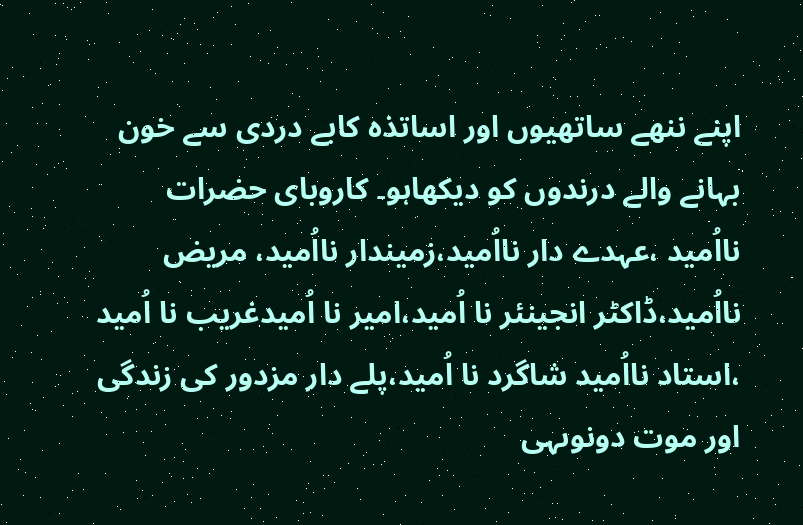اپنے ننھے ساتھیوں اور اساتذہ کابے دردی سے خون بہانے والے درندوں کو دیکھاہو۔ کاروبای حضرات نااُمید ،عہدے دار نااُمید،زمیندار نااُمید، مریض نااُمید،ڈاکٹر انجینئر نا اُمید،امیر نا اُمیدغریب نا اُمید ،استاد نااُمید شاگرد نا اُمید،پلے دار مزدور کی زندگی اور موت دونوںہی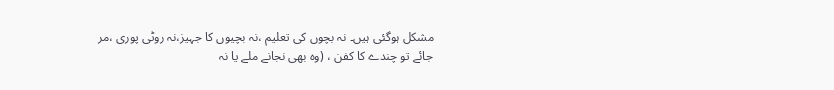مشکل ہوگئی ہیں۔ نہ بچوں کی تعلیم ،نہ بچیوں کا جہیز،نہ روٹی پوری ،مر جائے تو چندے کا کفن ، (وہ بھی نجانے ملے یا نہ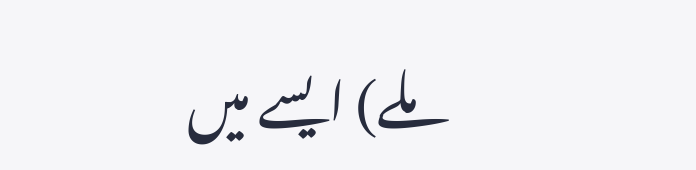ملے) ایسے میں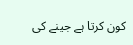کون کرتا ہے جینے کی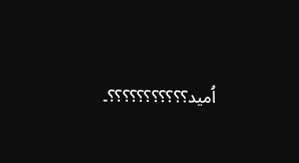اُمید؟؟؟؟؟؟؟؟؟؟؟۔